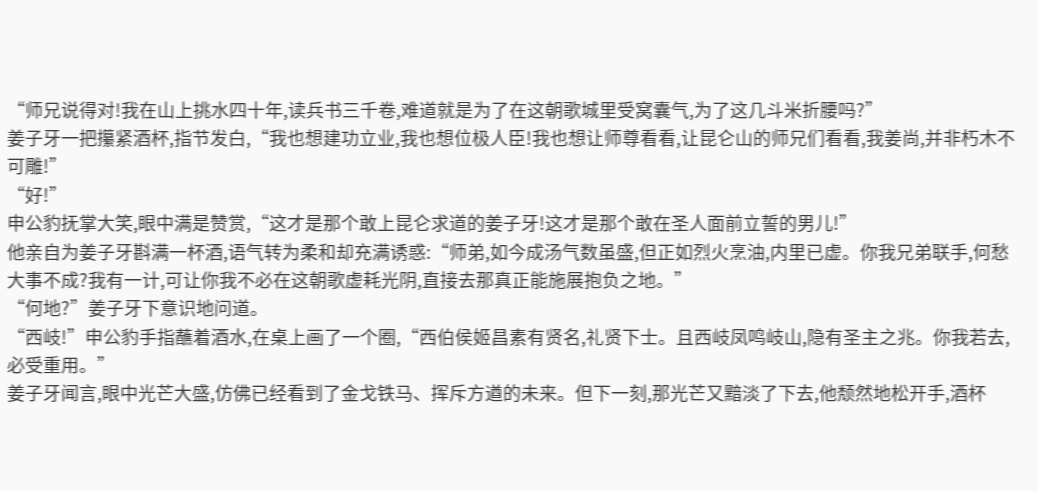“师兄说得对!我在山上挑水四十年,读兵书三千卷,难道就是为了在这朝歌城里受窝囊气,为了这几斗米折腰吗?”
姜子牙一把攥紧酒杯,指节发白,“我也想建功立业,我也想位极人臣!我也想让师尊看看,让昆仑山的师兄们看看,我姜尚,并非朽木不可雕!”
“好!”
申公豹抚掌大笑,眼中满是赞赏,“这才是那个敢上昆仑求道的姜子牙!这才是那个敢在圣人面前立誓的男儿!”
他亲自为姜子牙斟满一杯酒,语气转为柔和却充满诱惑:“师弟,如今成汤气数虽盛,但正如烈火烹油,内里已虚。你我兄弟联手,何愁大事不成?我有一计,可让你我不必在这朝歌虚耗光阴,直接去那真正能施展抱负之地。”
“何地?”姜子牙下意识地问道。
“西岐!”申公豹手指蘸着酒水,在桌上画了一个圈,“西伯侯姬昌素有贤名,礼贤下士。且西岐凤鸣岐山,隐有圣主之兆。你我若去,必受重用。”
姜子牙闻言,眼中光芒大盛,仿佛已经看到了金戈铁马、挥斥方遒的未来。但下一刻,那光芒又黯淡了下去,他颓然地松开手,酒杯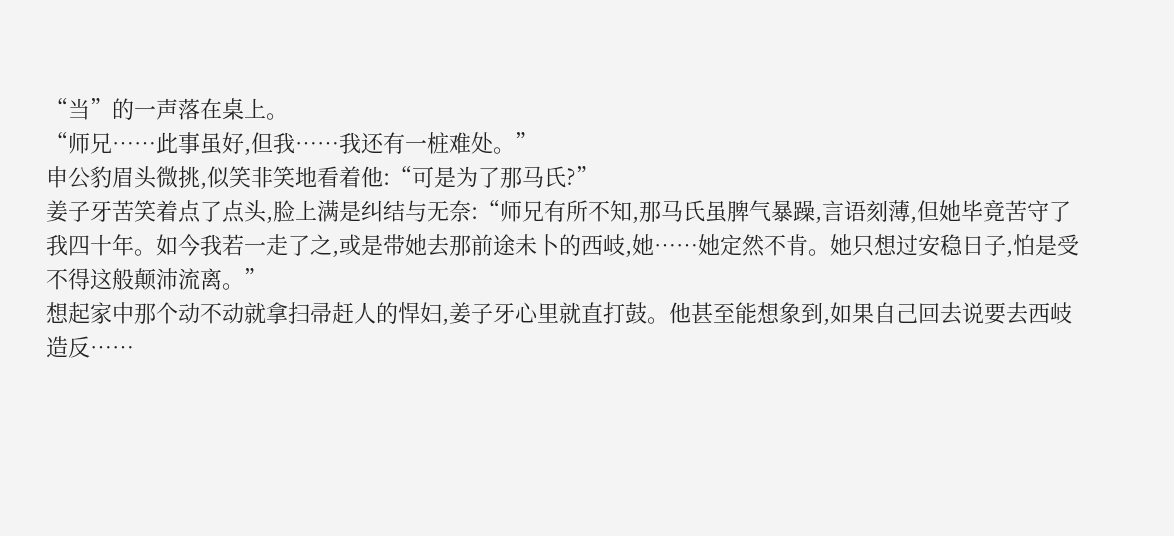“当”的一声落在桌上。
“师兄……此事虽好,但我……我还有一桩难处。”
申公豹眉头微挑,似笑非笑地看着他:“可是为了那马氏?”
姜子牙苦笑着点了点头,脸上满是纠结与无奈:“师兄有所不知,那马氏虽脾气暴躁,言语刻薄,但她毕竟苦守了我四十年。如今我若一走了之,或是带她去那前途未卜的西岐,她……她定然不肯。她只想过安稳日子,怕是受不得这般颠沛流离。”
想起家中那个动不动就拿扫帚赶人的悍妇,姜子牙心里就直打鼓。他甚至能想象到,如果自己回去说要去西岐造反……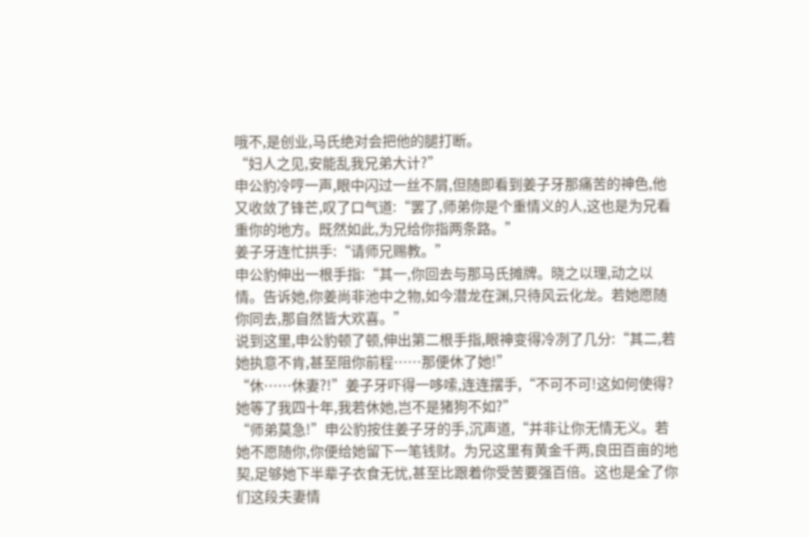哦不,是创业,马氏绝对会把他的腿打断。
“妇人之见,安能乱我兄弟大计?”
申公豹冷哼一声,眼中闪过一丝不屑,但随即看到姜子牙那痛苦的神色,他又收敛了锋芒,叹了口气道:“罢了,师弟你是个重情义的人,这也是为兄看重你的地方。既然如此,为兄给你指两条路。”
姜子牙连忙拱手:“请师兄赐教。”
申公豹伸出一根手指:“其一,你回去与那马氏摊牌。晓之以理,动之以情。告诉她,你姜尚非池中之物,如今潜龙在渊,只待风云化龙。若她愿随你同去,那自然皆大欢喜。”
说到这里,申公豹顿了顿,伸出第二根手指,眼神变得冷冽了几分:“其二,若她执意不肯,甚至阻你前程……那便休了她!”
“休……休妻?!”姜子牙吓得一哆嗦,连连摆手,“不可不可!这如何使得?她等了我四十年,我若休她,岂不是猪狗不如?”
“师弟莫急!”申公豹按住姜子牙的手,沉声道,“并非让你无情无义。若她不愿随你,你便给她留下一笔钱财。为兄这里有黄金千两,良田百亩的地契,足够她下半辈子衣食无忧,甚至比跟着你受苦要强百倍。这也是全了你们这段夫妻情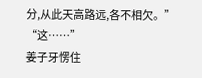分,从此天高路远,各不相欠。”
“这……”
姜子牙愣住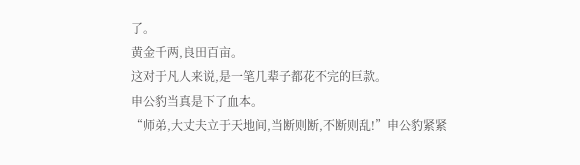了。
黄金千两,良田百亩。
这对于凡人来说,是一笔几辈子都花不完的巨款。
申公豹当真是下了血本。
“师弟,大丈夫立于天地间,当断则断,不断则乱!”申公豹紧紧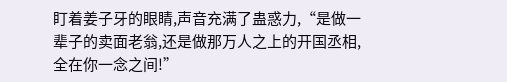盯着姜子牙的眼睛,声音充满了蛊惑力,“是做一辈子的卖面老翁,还是做那万人之上的开国丞相,全在你一念之间!”